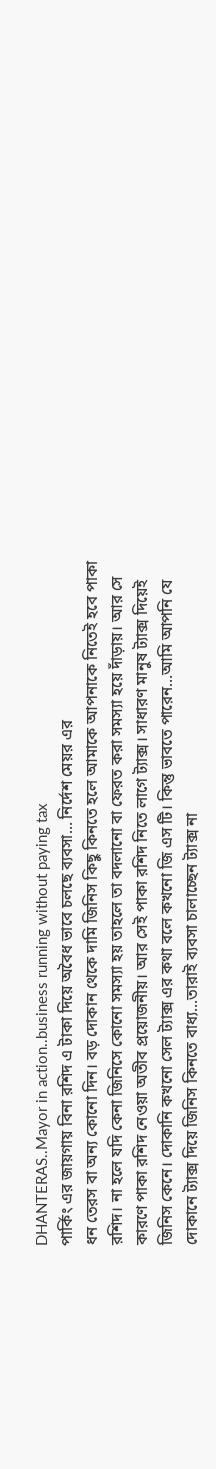DHANTERAS..Mayor in action..business running without paying tax
পার্কিং এর জায়গায় বিনা রশিদ এ টাকা দিয়ে অবৈধ ভাবে চলছে ব্যবসা… নির্দেশ মেয়র এর
ধন তেরস বা অন্য কোনো দিন। বড় দোকান থেকে দামি জিনিস কিছু কিনতে হলে আমাকে আপনাকে নিতেই হবে পাকা রশিদ। না হলে যদি কেনা জিনিসে কোনো সমস্যা হয় তাহলে তা বদলানো বা ফেরত করা সমস্যা হয়ে দাঁড়ায়। আর সে কারণে পাকা রশিদ নেওয়া অতীব প্রয়োজনীয়। আর সেই পাকা রশিদ নিতে লাগে ট্যাক্স। সাধারণ মানুষ ট্যাক্স দিয়েই জিনিস কেনে। দোকানি কখনো সেল ট্যাক্স এর কথা বলে কখনো জি এস টি। কিন্তু ভাবতে পারেন…আমি আপনি যে দোকানে ট্যাক্স দিয়ে জিনিস কিনতে বাধ্য…তারাই ব্যবসা চালাচ্ছেন ট্যাক্স না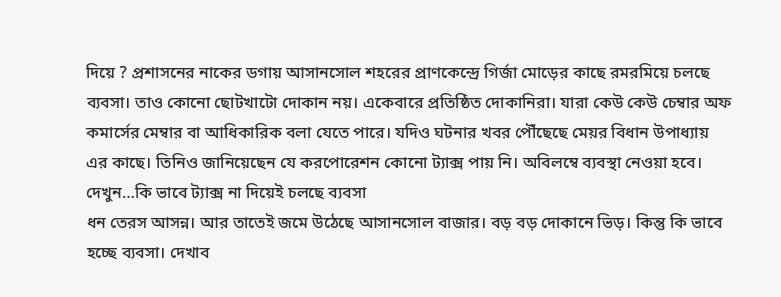দিয়ে ? প্রশাসনের নাকের ডগায় আসানসোল শহরের প্রাণকেন্দ্রে গির্জা মোড়ের কাছে রমরমিয়ে চলছে ব্যবসা। তাও কোনো ছোটখাটো দোকান নয়। একেবারে প্রতিষ্ঠিত দোকানিরা। যারা কেউ কেউ চেম্বার অফ কমার্সের মেম্বার বা আধিকারিক বলা যেতে পারে। যদিও ঘটনার খবর পৌঁছেছে মেয়র বিধান উপাধ্যায় এর কাছে। তিনিও জানিয়েছেন যে করপোরেশন কোনো ট্যাক্স পায় নি। অবিলম্বে ব্যবস্থা নেওয়া হবে।
দেখুন…কি ভাবে ট্যাক্স না দিয়েই চলছে ব্যবসা
ধন তেরস আসন্ন। আর তাতেই জমে উঠেছে আসানসোল বাজার। বড় বড় দোকানে ভিড়। কিন্তু কি ভাবে হচ্ছে ব্যবসা। দেখাব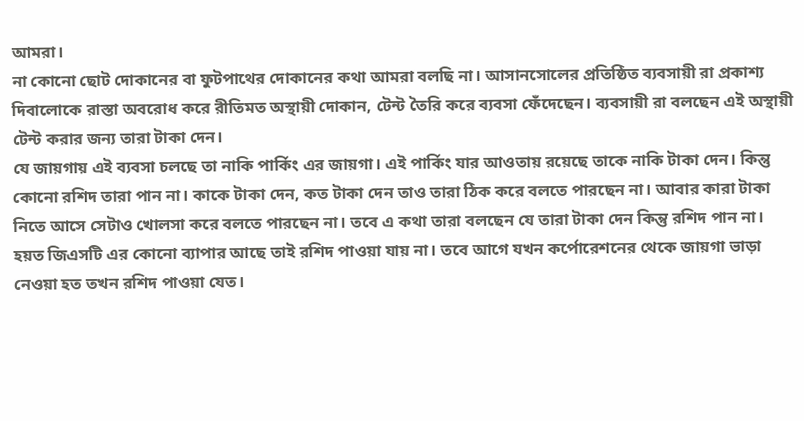আমরা।
না কোনো ছোট দোকানের বা ফুটপাথের দোকানের কথা আমরা বলছি না। আসানসোলের প্রতিষ্ঠিত ব্যবসায়ী রা প্রকাশ্য দিবালোকে রাস্তা অবরোধ করে রীতিমত অস্থায়ী দোকান, টেন্ট তৈরি করে ব্যবসা ফেঁদেছেন। ব্যবসায়ী রা বলছেন এই অস্থায়ী টেন্ট করার জন্য তারা টাকা দেন।
যে জায়গায় এই ব্যবসা চলছে তা নাকি পার্কিং এর জায়গা। এই পার্কিং যার আওতায় রয়েছে তাকে নাকি টাকা দেন। কিন্তু কোনো রশিদ তারা পান না। কাকে টাকা দেন, কত টাকা দেন তাও তারা ঠিক করে বলতে পারছেন না। আবার কারা টাকা নিতে আসে সেটাও খোলসা করে বলতে পারছেন না। তবে এ কথা তারা বলছেন যে তারা টাকা দেন কিন্তু রশিদ পান না। হয়ত জিএসটি এর কোনো ব্যাপার আছে তাই রশিদ পাওয়া যায় না। তবে আগে যখন কর্পোরেশনের থেকে জায়গা ভাড়া নেওয়া হত তখন রশিদ পাওয়া যেত।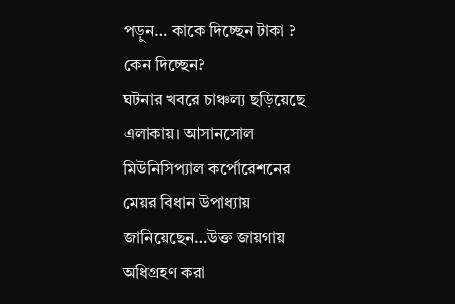পড়ুন… কাকে দিচ্ছেন টাকা ? কেন দিচ্ছেন?
ঘটনার খবরে চাঞ্চল্য ছড়িয়েছে এলাকায়। আসানসোল মিউনিসিপ্যাল কর্পোরেশনের মেয়র বিধান উপাধ্যায় জানিয়েছেন…উক্ত জায়গায় অধিগ্রহণ করা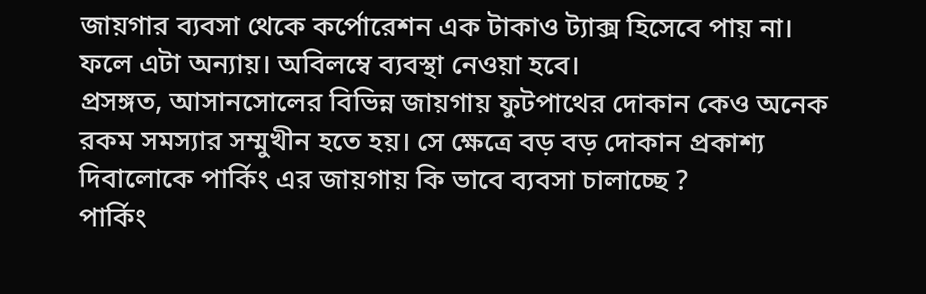জায়গার ব্যবসা থেকে কর্পোরেশন এক টাকাও ট্যাক্স হিসেবে পায় না। ফলে এটা অন্যায়। অবিলম্বে ব্যবস্থা নেওয়া হবে।
প্রসঙ্গত, আসানসোলের বিভিন্ন জায়গায় ফুটপাথের দোকান কেও অনেক রকম সমস্যার সম্মুখীন হতে হয়। সে ক্ষেত্রে বড় বড় দোকান প্রকাশ্য দিবালোকে পার্কিং এর জায়গায় কি ভাবে ব্যবসা চালাচ্ছে ?
পার্কিং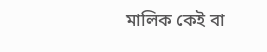মালিক কেই বা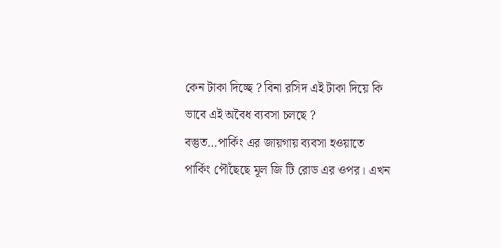কেন টাকা দিচ্ছে ? বিনা রসিদ এই টাকা দিয়ে কি ভাবে এই অবৈধ ব্যবসা চলছে ?
বস্তুত…পার্কিং এর জায়গায় ব্যবসা হওয়াতে পার্কিং পৌঁছেছে মূল জি টি রোড এর ওপর। এখন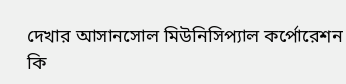দেখার আসানসোল মিউনিসিপ্যাল কর্পোরেশন কি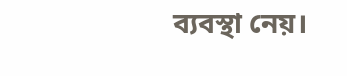ব্যবস্থা নেয়।